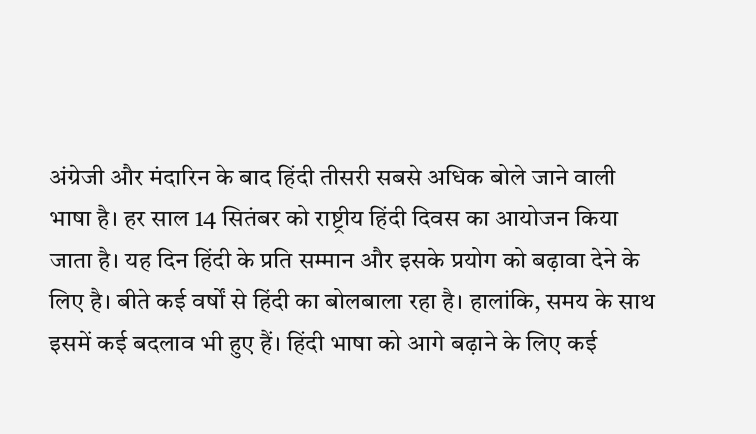अंग्रेजी और मंदारिन के बाद हिंदी तीसरी सबसे अधिक बोले जाने वाली भाषा है। हर साल 14 सितंबर को राष्ट्रीय हिंदी दिवस का आयोजन किया जाता है। यह दिन हिंदी के प्रति सम्मान और इसके प्रयोग को बढ़ावा देने के लिए है। बीते कई वर्षों से हिंदी का बोलबाला रहा है। हालांकि, समय के साथ इसमें कई बदलाव भी हुए हैं। हिंदी भाषा को आगे बढ़ाने के लिए कई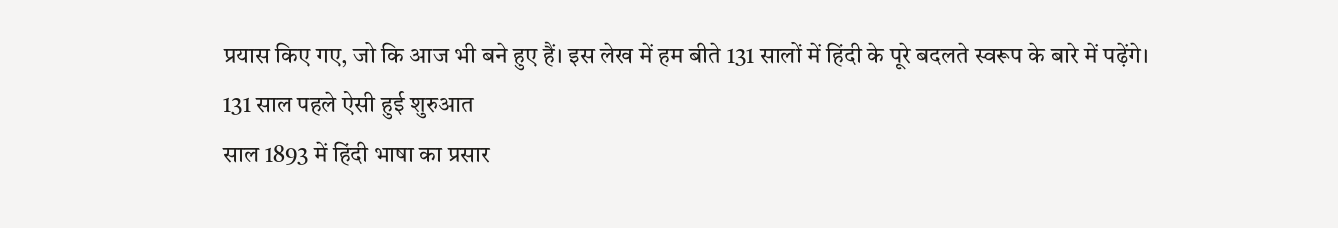प्रयास किए गए, जो कि आज भी बने हुए हैं। इस लेख में हम बीते 131 सालों में हिंदी के पूरे बदलते स्वरूप के बारे में पढ़ेंगे।
131 साल पहले ऐसी हुई शुरुआत
साल 1893 में हिंदी भाषा का प्रसार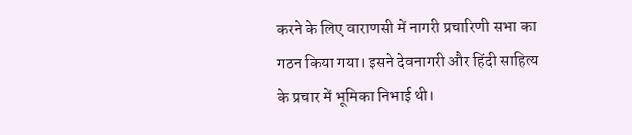करने के लिए वाराणसी में नागरी प्रचारिणी सभा का गठन किया गया। इसने देवनागरी और हिंदी साहित्य के प्रचार में भूमिका निभाई थी।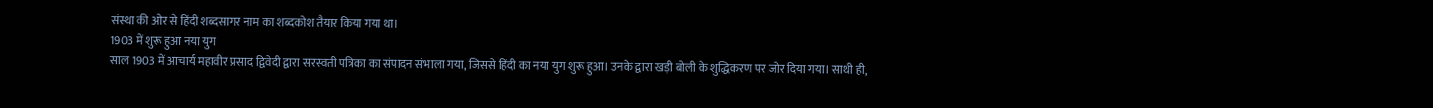संस्था की ओर से हिंदी शब्दसागर नाम का शब्दकोश तैयार किया गया था।
1903 में शुरू हुआ नया युग
साल 1903 में आचार्य महावीर प्रसाद द्विवेदी द्वारा सरस्वती पत्रिका का संपादन संभाला गया, जिससे हिंदी का नया युग शुरू हुआ। उनके द्वारा खड़ी बोली के शुद्धिकरण पर जोर दिया गया। साथी ही,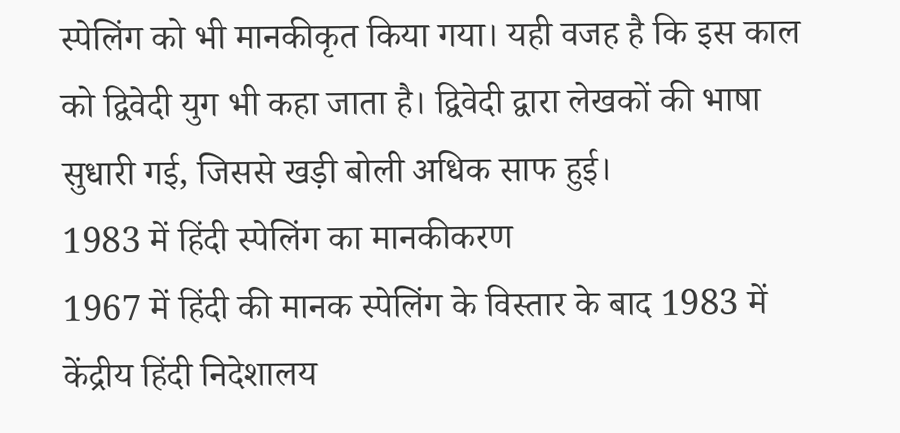स्पेलिंग को भी मानकीकृत किया गया। यही वजह है कि इस काल को द्विवेदी युग भी कहा जाता है। द्विवेदी द्वारा लेखकों की भाषा सुधारी गई, जिससे खड़ी बोली अधिक साफ हुई।
1983 में हिंदी स्पेलिंग का मानकीकरण
1967 में हिंदी की मानक स्पेलिंग के विस्तार के बाद 1983 में केंद्रीय हिंदी निदेशालय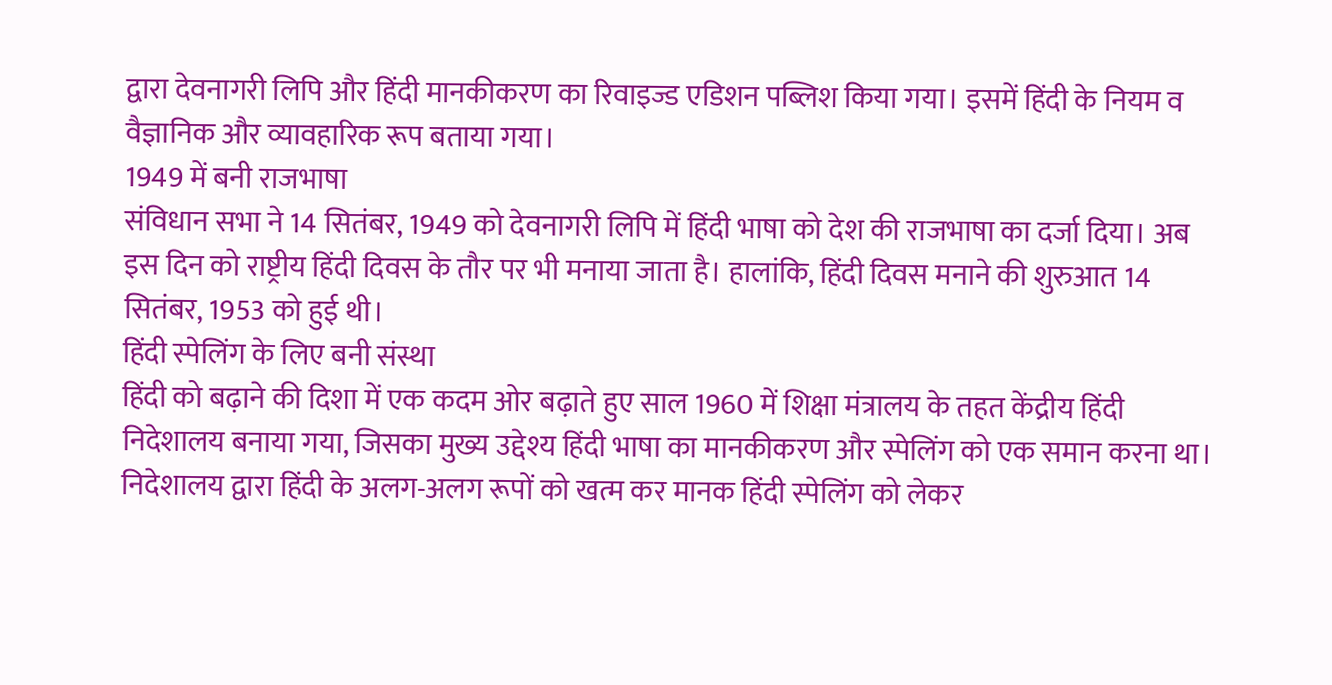द्वारा देवनागरी लिपि और हिंदी मानकीकरण का रिवाइज्ड एडिशन पब्लिश किया गया। इसमें हिंदी के नियम व वैज्ञानिक और व्यावहारिक रूप बताया गया।
1949 में बनी राजभाषा
संविधान सभा ने 14 सितंबर, 1949 को देवनागरी लिपि में हिंदी भाषा को देश की राजभाषा का दर्जा दिया। अब इस दिन को राष्ट्रीय हिंदी दिवस के तौर पर भी मनाया जाता है। हालांकि, हिंदी दिवस मनाने की शुरुआत 14 सितंबर, 1953 को हुई थी।
हिंदी स्पेलिंग के लिए बनी संस्था
हिंदी को बढ़ाने की दिशा में एक कदम ओर बढ़ाते हुए साल 1960 में शिक्षा मंत्रालय के तहत केंद्रीय हिंदी निदेशालय बनाया गया, जिसका मुख्य उद्देश्य हिंदी भाषा का मानकीकरण और स्पेलिंग को एक समान करना था। निदेशालय द्वारा हिंदी के अलग-अलग रूपों को खत्म कर मानक हिंदी स्पेलिंग को लेकर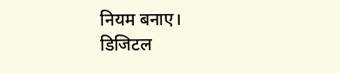नियम बनाए।
डिजिटल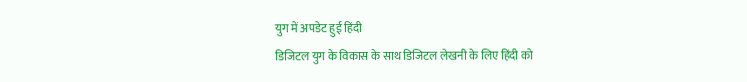युग में अपडेट हुई हिंदी
डिजिटल युग के विकास के साथ डिजिटल लेखनी के लिए हिंदी को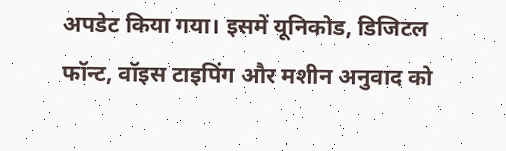अपडेट किया गया। इसमें यूनिकोड, डिजिटल फॉन्ट, वॉइस टाइपिंग और मशीन अनुवाद को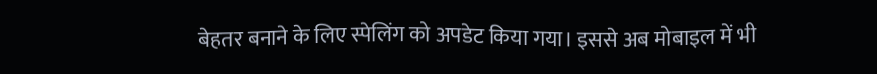बेहतर बनाने के लिए स्पेलिंग को अपडेट किया गया। इससे अब मोबाइल में भी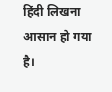हिंदी लिखना आसान हो गया है।